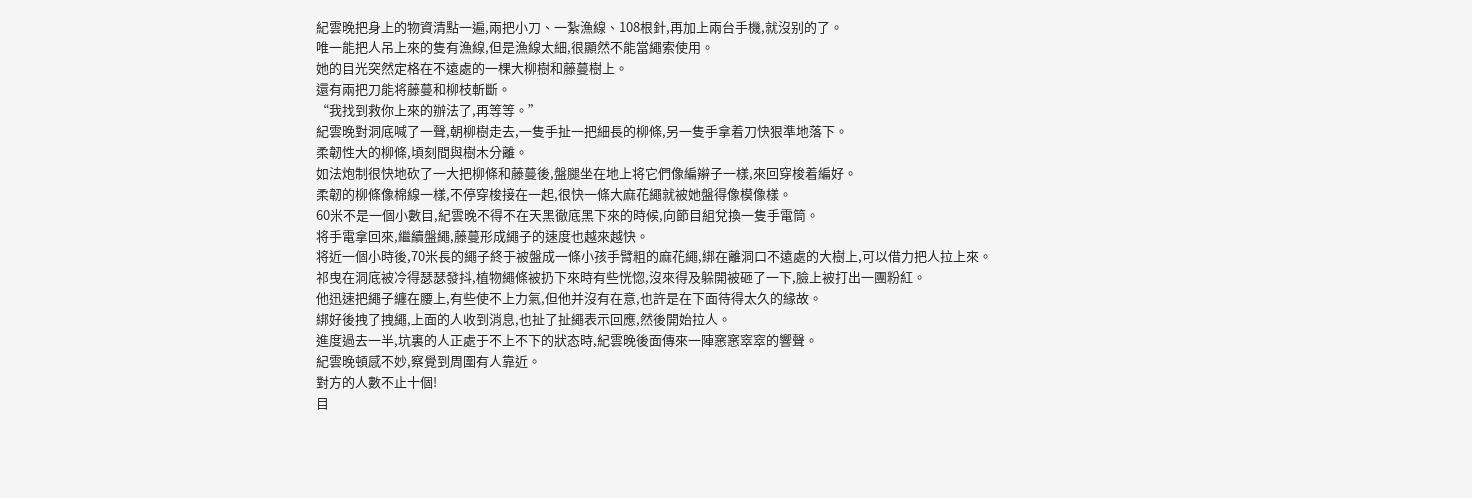紀雲晚把身上的物資清點一遍,兩把小刀、一紮漁線、108根針,再加上兩台手機,就沒别的了。
唯一能把人吊上來的隻有漁線,但是漁線太細,很顯然不能當繩索使用。
她的目光突然定格在不遠處的一棵大柳樹和藤蔓樹上。
還有兩把刀能将藤蔓和柳枝斬斷。
“我找到救你上來的辦法了,再等等。”
紀雲晚對洞底喊了一聲,朝柳樹走去,一隻手扯一把細長的柳條,另一隻手拿着刀快狠準地落下。
柔韌性大的柳條,頃刻間與樹木分離。
如法炮制很快地砍了一大把柳條和藤蔓後,盤腿坐在地上将它們像編辮子一樣,來回穿梭着編好。
柔韌的柳條像棉線一樣,不停穿梭接在一起,很快一條大麻花繩就被她盤得像模像樣。
60米不是一個小數目,紀雲晚不得不在天黑徹底黑下來的時候,向節目組兌換一隻手電筒。
将手電拿回來,繼續盤繩,藤蔓形成繩子的速度也越來越快。
将近一個小時後,70米長的繩子終于被盤成一條小孩手臂粗的麻花繩,綁在離洞口不遠處的大樹上,可以借力把人拉上來。
祁曳在洞底被冷得瑟瑟發抖,植物繩條被扔下來時有些恍惚,沒來得及躲開被砸了一下,臉上被打出一團粉紅。
他迅速把繩子纏在腰上,有些使不上力氣,但他并沒有在意,也許是在下面待得太久的緣故。
綁好後拽了拽繩,上面的人收到消息,也扯了扯繩表示回應,然後開始拉人。
進度過去一半,坑裏的人正處于不上不下的狀态時,紀雲晚後面傳來一陣窸窸窣窣的響聲。
紀雲晚頓感不妙,察覺到周圍有人靠近。
對方的人數不止十個!
目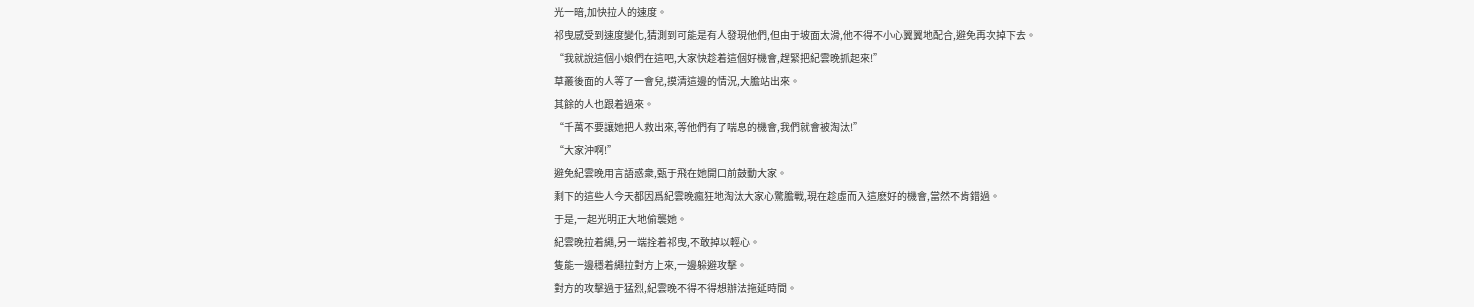光一暗,加快拉人的速度。
祁曳感受到速度變化,猜測到可能是有人發現他們,但由于坡面太滑,他不得不小心翼翼地配合,避免再次掉下去。
“我就說這個小娘們在這吧,大家快趁着這個好機會,趕緊把紀雲晚抓起來!”
草叢後面的人等了一會兒,摸清這邊的情況,大膽站出來。
其餘的人也跟着過來。
“千萬不要讓她把人救出來,等他們有了喘息的機會,我們就會被淘汰!”
“大家沖啊!”
避免紀雲晚用言語惑衆,甄于飛在她開口前鼓動大家。
剩下的這些人今天都因爲紀雲晚瘋狂地淘汰大家心驚膽戰,現在趁虛而入這麽好的機會,當然不肯錯過。
于是,一起光明正大地偷襲她。
紀雲晚拉着繩,另一端拴着祁曳,不敢掉以輕心。
隻能一邊穩着繩拉對方上來,一邊躲避攻擊。
對方的攻擊過于猛烈,紀雲晚不得不得想辦法拖延時間。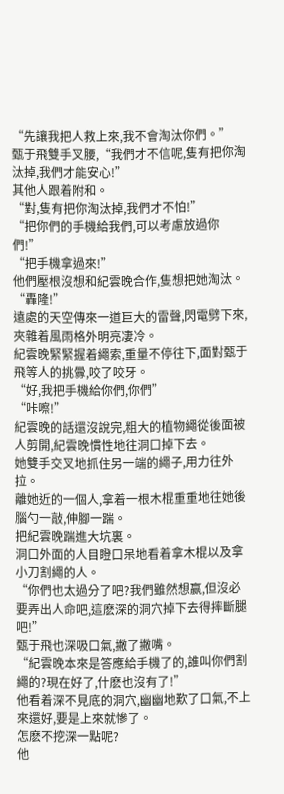“先讓我把人救上來,我不會淘汰你們。”
甄于飛雙手叉腰,“我們才不信呢,隻有把你淘汰掉,我們才能安心!”
其他人跟着附和。
“對,隻有把你淘汰掉,我們才不怕!”
“把你們的手機給我們,可以考慮放過你們!”
“把手機拿過來!”
他們壓根沒想和紀雲晚合作,隻想把她淘汰。
“轟隆!”
遠處的天空傳來一道巨大的雷聲,閃電劈下來,夾雜着風雨格外明亮凄冷。
紀雲晚緊緊握着繩索,重量不停往下,面對甄于飛等人的挑釁,咬了咬牙。
“好,我把手機給你們,你們”
“咔嚓!”
紀雲晚的話還沒說完,粗大的植物繩從後面被人剪開,紀雲晚慣性地往洞口掉下去。
她雙手交叉地抓住另一端的繩子,用力往外拉。
離她近的一個人,拿着一根木棍重重地往她後腦勺一敲,伸腳一踹。
把紀雲晚踹進大坑裏。
洞口外面的人目瞪口呆地看着拿木棍以及拿小刀割繩的人。
“你們也太過分了吧?我們雖然想赢,但沒必要弄出人命吧,這麽深的洞穴掉下去得摔斷腿吧!”
甄于飛也深吸口氣,撇了撇嘴。
“紀雲晚本來是答應給手機了的,誰叫你們割繩的?現在好了,什麽也沒有了!”
他看着深不見底的洞穴,幽幽地歎了口氣,不上來還好,要是上來就慘了。
怎麽不挖深一點呢?
他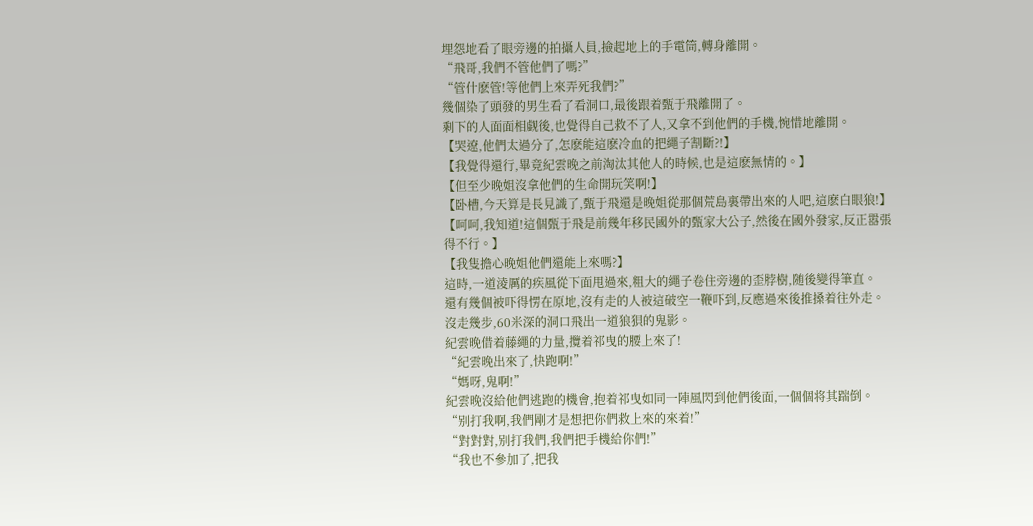埋怨地看了眼旁邊的拍攝人員,撿起地上的手電筒,轉身離開。
“飛哥,我們不管他們了嗎?”
“管什麽管!等他們上來弄死我們?”
幾個染了頭發的男生看了看洞口,最後跟着甄于飛離開了。
剩下的人面面相觑後,也覺得自己救不了人,又拿不到他們的手機,惋惜地離開。
【哭遼,他們太過分了,怎麽能這麽冷血的把繩子割斷?!】
【我覺得還行,畢竟紀雲晚之前淘汰其他人的時候,也是這麽無情的。】
【但至少晚姐沒拿他們的生命開玩笑啊!】
【卧槽,今天算是長見識了,甄于飛還是晚姐從那個荒島裏帶出來的人吧,這麽白眼狼!】
【呵呵,我知道!這個甄于飛是前幾年移民國外的甄家大公子,然後在國外發家,反正嚣張得不行。】
【我隻擔心晚姐他們還能上來嗎?】
這時,一道淩厲的疾風從下面甩過來,粗大的繩子卷住旁邊的歪脖樹,随後變得筆直。
還有幾個被吓得愣在原地,沒有走的人被這破空一鞭吓到,反應過來後推搡着往外走。
沒走幾步,60米深的洞口飛出一道狼狽的鬼影。
紀雲晚借着藤繩的力量,攬着祁曳的腰上來了!
“紀雲晚出來了,快跑啊!”
“媽呀,鬼啊!”
紀雲晚沒給他們逃跑的機會,抱着祁曳如同一陣風閃到他們後面,一個個将其踹倒。
“别打我啊,我們剛才是想把你們救上來的來着!”
“對對對,别打我們,我們把手機給你們!”
“我也不參加了,把我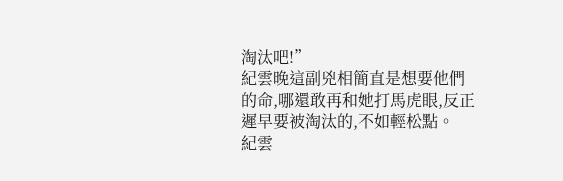淘汰吧!”
紀雲晚這副兇相簡直是想要他們的命,哪還敢再和她打馬虎眼,反正遲早要被淘汰的,不如輕松點。
紀雲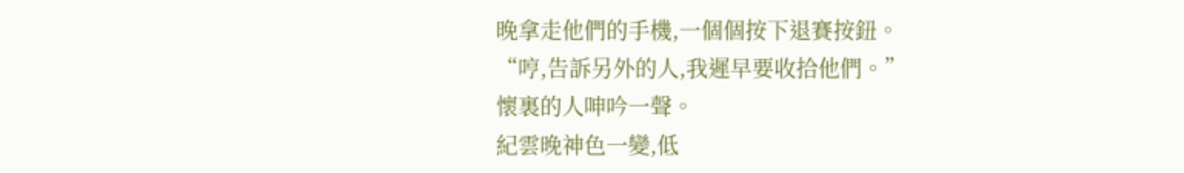晚拿走他們的手機,一個個按下退賽按鈕。
“哼,告訴另外的人,我遲早要收拾他們。”
懷裏的人呻吟一聲。
紀雲晚神色一變,低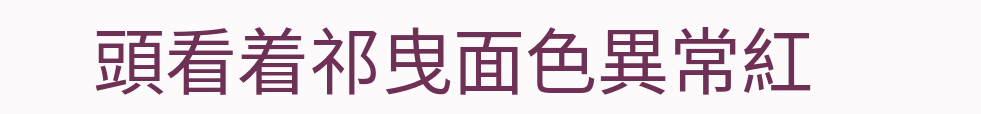頭看着祁曳面色異常紅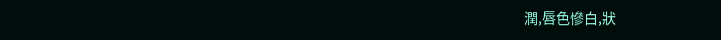潤,唇色慘白,狀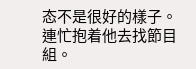态不是很好的樣子。
連忙抱着他去找節目組。